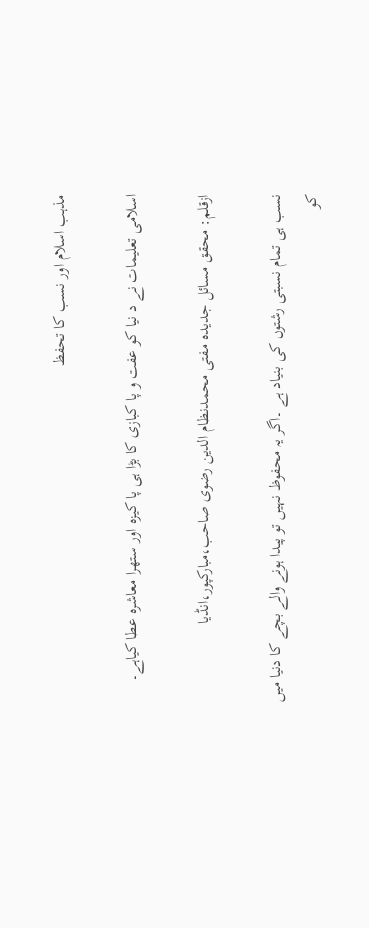مذہب اسلام اور نسب کا تحفظ

اسلامی تعلیمات نے د نیا کو عفت و پا کبازی کا بڑا ہی پا کیزہ اور ستھرا معاشرہ عطا کیاہے۔

ازقلم: محقق مسائل جدیدہ مفتی محمدنظام الدین رضوی صاحب،مبارکپور،انڈیا

نسب ہی تمام نسبتی رشتوں کی بنیاد ہے ۔اگر یہ محفوظ نہیں تو پیدا ہونے والے بچے کا دنیا میں کو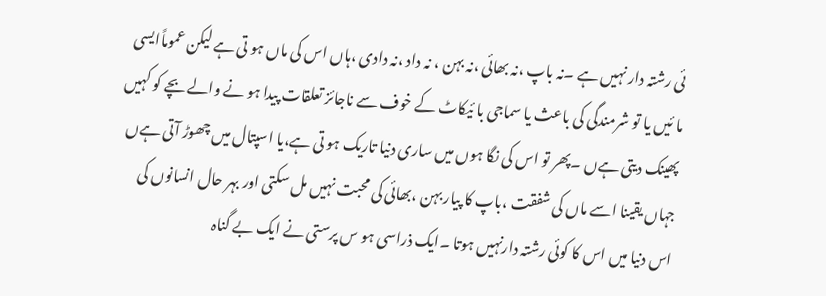ئی رشتہ دار نہیں ہے ۔نہ باپ ،نہ بھائی ،نہ بہن ، نہ داد ،نہ دادی ،ہاں اس کی ماں ہو تی ہے لیکن عموماًایسی ما ئیں یا تو شرمندگی کی باعث یا سماجی با ئیکاٹ کے خوف سے ناجائز تعلقات پیدا ہو نے والے بچے کو کہیں پھینک دیتی ہےں ۔پھر تو اس کی نگا ہوں میں ساری دنیا تاریک ہو تی ہے،یا اسپتال میں چھوڑ آتی ہےں جہاں یقینا اسے ماں کی شفقت ،باپ کا پیار بہن ،بھائی کی محبت نہیں مل سکتی اور بہر حال انسانوں کی اس دنیا میں اس کا کوئی رشتہ دارنہیں ہوتا ۔ایک ذراسی ہو س پرستی نے ایک بے گناہ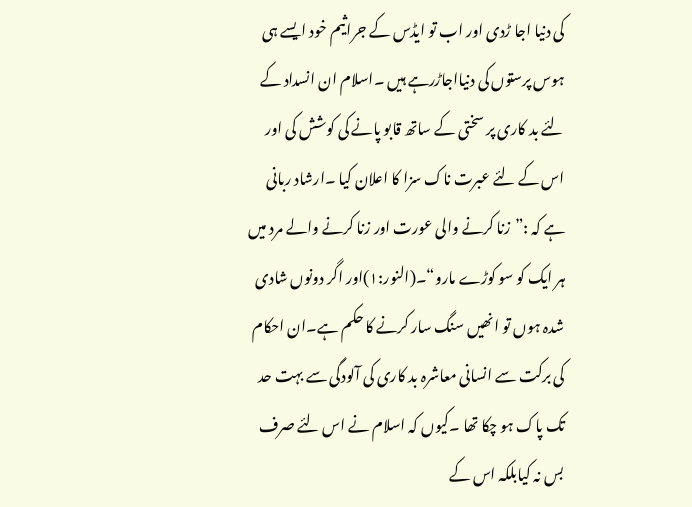کی دنیا اجا ڑدی اور اب تو ایڈس کے جراثیم خود ایسے ہی ہوس پرستوں کی دنیااجاڑرہے ہیں ۔اسلام ان انسداد کے لئے بد کاری پر سختی کے ساتھ قابو پانے کی کوشش کی اور اس کے لئے عبرت ناک سزا کا اعلان کیا ۔ارشاد ربانی ہے کہ :”زنا کرنے والی عورت اور زنا کرنے والے مرد میں ہر ایک کو سو کوڑے مارو“۔(النور:۱)اور اگر دونوں شادی شدہ ہوں تو انھیں سنگ سار کرنے کا حکم ہے۔ان احکام کی برکت سے انسانی معاشرہ بد کاری کی آلودگی سے بہت حد تک پاک ہو چکا تھا ۔کیوں کہ اسلام نے اس لئے صرف بس نہ کیابلکہ اس کے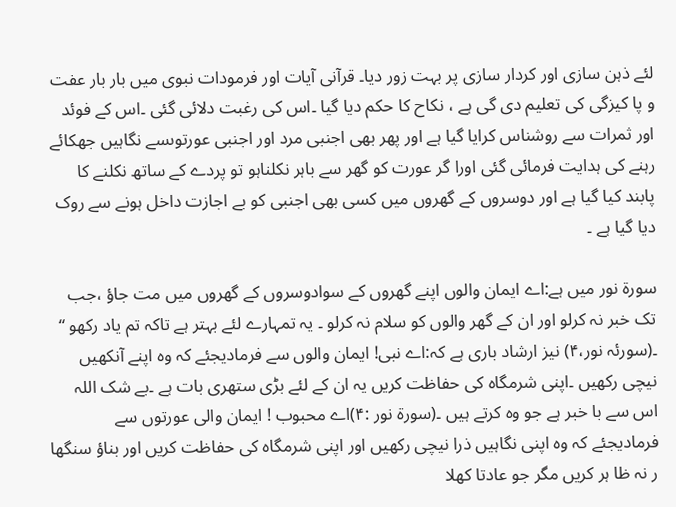لئے ذہن سازی اور کردار سازی پر بہت زور دیا۔ قرآنی آیات اور فرمودات نبوی میں بار بار عفت و پا کیزگی کی تعلیم دی گی ہے ، نکاح کا حکم دیا گیا ۔اس کی رغبت دلائی گئی ۔اس کے فوئد اور ثمرات سے روشناس کرایا گیا ہے اور پھر بھی اجنبی مرد اور اجنبی عورتوںسے نگاہیں جھکائے رہنے کی ہدایت فرمائی گئی اورا گر عورت کو گھر سے باہر نکلناہو تو پردے کے ساتھ نکلنے کا پابند کیا گیا ہے اور دوسروں کے گھروں میں کسی بھی اجنبی کو بے اجازت داخل ہونے سے روک دیا گیا ہے ۔

سورة نور میں ہے:اے ایمان والوں اپنے گھروں کے سوادوسروں کے گھروں میں مت جاؤ ،جب تک خبر نہ کرلو اور ان کے گھر والوں کو سلام نہ کرلو ۔ یہ تمہارے لئے بہتر ہے تاکہ تم یاد رکھو “ ۔(سورئہ نور،۴) نیز ارشاد باری ہے کہ:اے نبی! ایمان والوں سے فرمادیجئے کہ وہ اپنے آنکھیں نیچی رکھیں ۔اپنی شرمگاہ کی حفاظت کریں یہ ان کے لئے بڑی ستھری بات ہے ۔بے شک اللہ اس سے با خبر ہے جو وہ کرتے ہیں ۔(سورة نور :۴)اے محبوب ! ایمان والی عورتوں سے فرمادیجئے کہ وہ اپنی نگاہیں ذرا نیچی رکھیں اور اپنی شرمگاہ کی حفاظت کریں اور بناؤ سنگھا ر نہ ظا ہر کریں مگر جو عادتا کھلا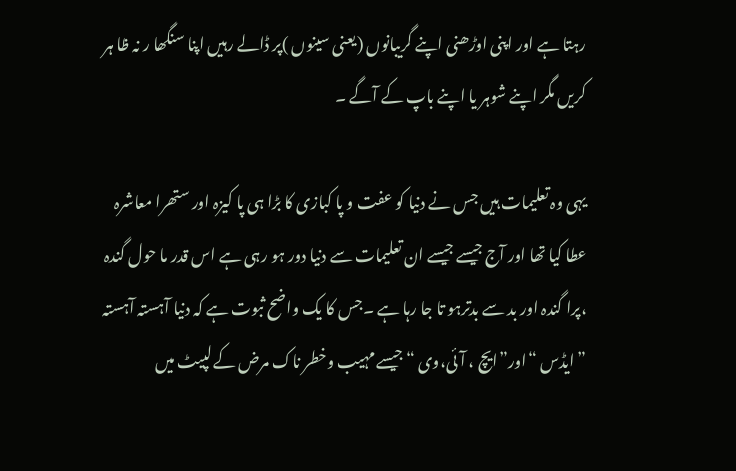رہتا ہے اور اپنی اوڑھنی اپنے گریبانوں (یعنی سینوں )پر ڈالے رہیں اپنا سنگھا ر نہ ظا ہر کریں مگر اپنے شوہر یا اپنے باپ کے آگے ۔

یہی وہ تعلیمات ہیں جس نے دنیا کو عفت و پا کبازی کا بڑا ہی پا کیزہ اور ستھرا معاشرہ عطا کیا تھا اور آج جیسے جیسے ان تعلیمات سے دنیا دور ہو رہی ہے اس قدر ما حول گندہ ،پرا گندہ اور بد سے بدترہو تا جا رہا ہے ۔جس کا یک واضح ثبوت ہے کہ دنیا آہستہ آہستہ ”ایڈس “اور”ایچ ، آئی،وی “جیسے مہیب وخطر ناک مرض کے لپیٹ میں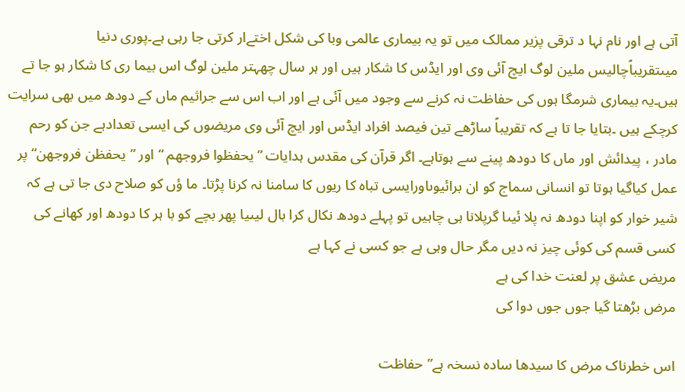آتی ہے اور نام نہا د ترقی پزیر ممالک میں تو یہ بیماری عالمی وبا کی شکل اختےار کرتی جا رہی ہے۔پوری دنیا میںتقریباًچالیس ملین لوگ ایچ آئی وی اور ایڈس کا شکار ہیں اور ہر سال چھہتر ملین لوگ اس بیما ری کا شکار ہو جا تے ہیں۔یہ بیماری شرمگا ہوں کی حفاظت نہ کرنے سے وجود میں آئی ہے اور اب اس سے جراثیم ماں کے دودھ میں بھی سرایت کرچکے ہیں ۔بتایا جا تا ہے کہ تقریباً ساڑھے تین فیصد افراد ایڈس اور ایچ آئی وی مریضوں کی ایسی تعدادہے جن کو رحم مادر ، پیدائش اور ماں کا دودھ پینے سے ہوتاہے۔ اگر قرآن کی مقدس ہدایات ”یحفظوا فروجھم “اور ”یحفظن فروجھن“ پر عمل کیاگیا ہوتا تو انسانی سماج کو ان برائیوںاورایسی تباہ کا ریوں کا سامنا نہ کرنا پڑتا۔ ما ؤں کو صلاح دی جا تی ہے کہ شیر خوار کو اپنا دودھ نہ پلا ئیںا گرپلانا ہی چاہیں تو پہلے دودھ نکال کرا بال لیںیا پھر بچے کو با ہر کا دودھ اور کھانے کی کسی قسم کی کوئی چیز نہ دیں مگر حال وہی ہے جو کسی نے کہا ہے
مریض عشق پر لعنت خدا کی ہے
مرض بڑھتا گیا جوں جوں دوا کی

اس خطرناک مرض کا سیدھا سادہ نسخہ ہے” حفاظت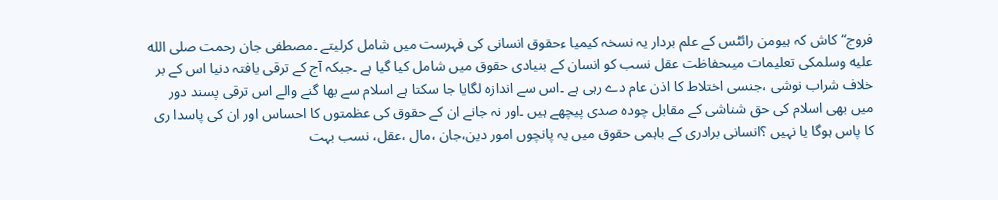فروج“کاش کہ ہیومن رائٹس کے علم بردار یہ نسخہ کیمیا ءحقوق انسانی کی فہرست میں شامل کرلیتے ۔مصطفی جان رحمت صلى الله عليه وسلمکی تعلیمات میںحفاظت عقل نسب کو انسان کے بنیادی حقوق میں شامل کیا گیا ہے ۔جبکہ آج کے ترقی یافتہ دنیا اس کے بر خلاف شراب نوشی ،جنسی اختلاط کا اذن عام دے رہی ہے ۔اس سے اندازہ لگایا جا سکتا ہے اسلام سے بھا گنے والے اس ترقی پسند دور میں بھی اسلام کی حق شناشی کے مقابل چودہ صدی پیچھے ہیں ۔اور نہ جانے ان کے حقوق کی عظمتوں کا احساس اور ان کی پاسدا ری کا پاس ہوگا یا نہیں ؟انسانی برادری کے باہمی حقوق میں یہ پانچوں امور دین،جان ،مال ،عقل، نسب بہت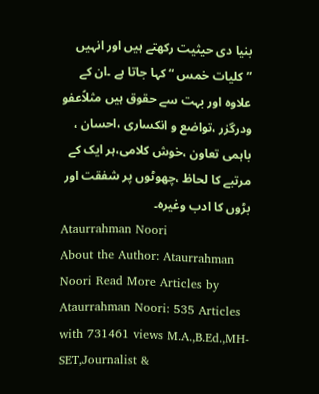بنیا دی حیثیت رکھتے ہیں اور انہیں ”کلیات خمس “ کہا جاتا ہے ۔ان کے علاوہ اور بہت سے حقوق ہیں مثلاًعفو ودرگزر ،تواضع و انکساری ،احسان ، باہمی تعاون ،خوش کلامی،ہر ایک کے مرتبے کا لحاظ ،چھوٹوں پر شفقت اور بڑوں کا ادب وغیرہ۔
Ataurrahman Noori
About the Author: Ataurrahman Noori Read More Articles by Ataurrahman Noori: 535 Articles with 731461 views M.A.,B.Ed.,MH-SET,Journalist &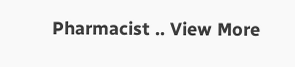Pharmacist .. View More